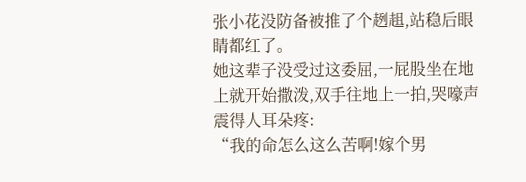张小花没防备被推了个趔趄,站稳后眼睛都红了。
她这辈子没受过这委屈,一屁股坐在地上就开始撒泼,双手往地上一拍,哭嚎声震得人耳朵疼:
“我的命怎么这么苦啊!嫁个男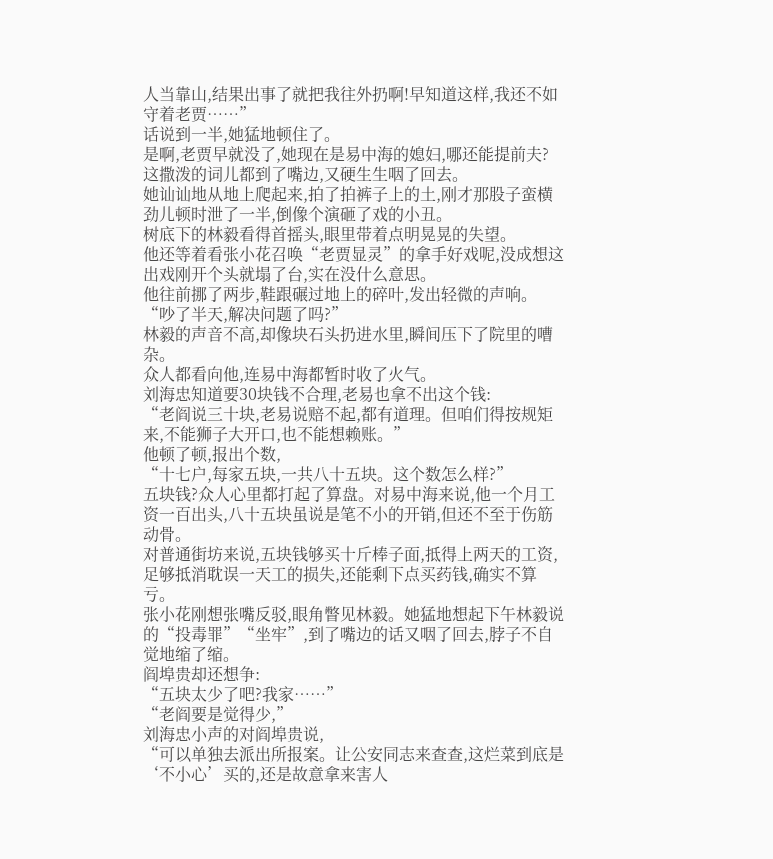人当靠山,结果出事了就把我往外扔啊!早知道这样,我还不如守着老贾……”
话说到一半,她猛地顿住了。
是啊,老贾早就没了,她现在是易中海的媳妇,哪还能提前夫?
这撒泼的词儿都到了嘴边,又硬生生咽了回去。
她讪讪地从地上爬起来,拍了拍裤子上的土,刚才那股子蛮横劲儿顿时泄了一半,倒像个演砸了戏的小丑。
树底下的林毅看得首摇头,眼里带着点明晃晃的失望。
他还等着看张小花召唤“老贾显灵”的拿手好戏呢,没成想这出戏刚开个头就塌了台,实在没什么意思。
他往前挪了两步,鞋跟碾过地上的碎叶,发出轻微的声响。
“吵了半天,解决问题了吗?”
林毅的声音不高,却像块石头扔进水里,瞬间压下了院里的嘈杂。
众人都看向他,连易中海都暂时收了火气。
刘海忠知道要30块钱不合理,老易也拿不出这个钱:
“老阎说三十块,老易说赔不起,都有道理。但咱们得按规矩来,不能狮子大开口,也不能想赖账。”
他顿了顿,报出个数,
“十七户,每家五块,一共八十五块。这个数怎么样?”
五块钱?众人心里都打起了算盘。对易中海来说,他一个月工资一百出头,八十五块虽说是笔不小的开销,但还不至于伤筋动骨。
对普通街坊来说,五块钱够买十斤棒子面,抵得上两天的工资,足够抵消耽误一天工的损失,还能剩下点买药钱,确实不算亏。
张小花刚想张嘴反驳,眼角瞥见林毅。她猛地想起下午林毅说的“投毒罪”“坐牢”,到了嘴边的话又咽了回去,脖子不自觉地缩了缩。
阎埠贵却还想争:
“五块太少了吧?我家……”
“老阎要是觉得少,”
刘海忠小声的对阎埠贵说,
“可以单独去派出所报案。让公安同志来查查,这烂菜到底是‘不小心’买的,还是故意拿来害人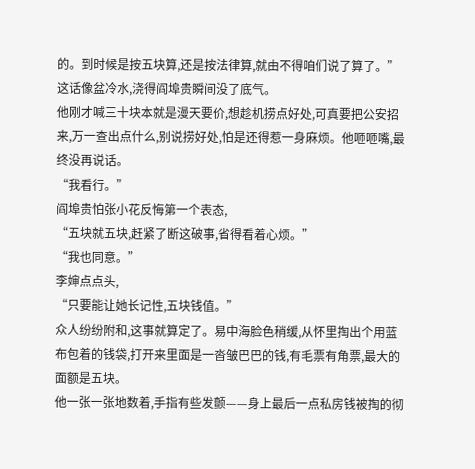的。到时候是按五块算,还是按法律算,就由不得咱们说了算了。”
这话像盆冷水,浇得阎埠贵瞬间没了底气。
他刚才喊三十块本就是漫天要价,想趁机捞点好处,可真要把公安招来,万一查出点什么,别说捞好处,怕是还得惹一身麻烦。他咂咂嘴,最终没再说话。
“我看行。”
阎埠贵怕张小花反悔第一个表态,
“五块就五块,赶紧了断这破事,省得看着心烦。”
“我也同意。”
李婶点点头,
“只要能让她长记性,五块钱值。”
众人纷纷附和,这事就算定了。易中海脸色稍缓,从怀里掏出个用蓝布包着的钱袋,打开来里面是一沓皱巴巴的钱,有毛票有角票,最大的面额是五块。
他一张一张地数着,手指有些发颤——身上最后一点私房钱被掏的彻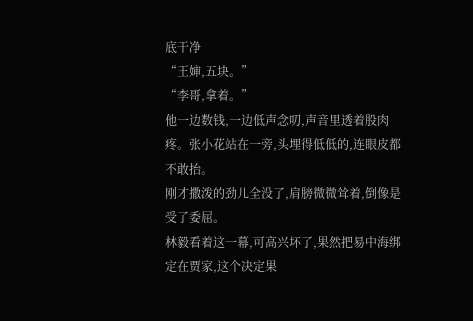底干净
“王婶,五块。”
“李哥,拿着。”
他一边数钱,一边低声念叨,声音里透着股肉疼。张小花站在一旁,头埋得低低的,连眼皮都不敢抬。
刚才撒泼的劲儿全没了,肩膀微微耸着,倒像是受了委屈。
林毅看着这一幕,可高兴坏了,果然把易中海绑定在贾家,这个决定果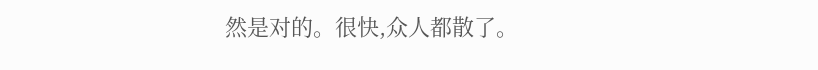然是对的。很快,众人都散了。